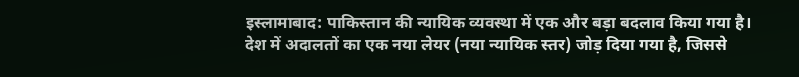इस्लामाबाद: पाकिस्तान की न्यायिक व्यवस्था में एक और बड़ा बदलाव किया गया है। देश में अदालतों का एक नया लेयर (नया न्यायिक स्तर) जोड़ दिया गया है, जिससे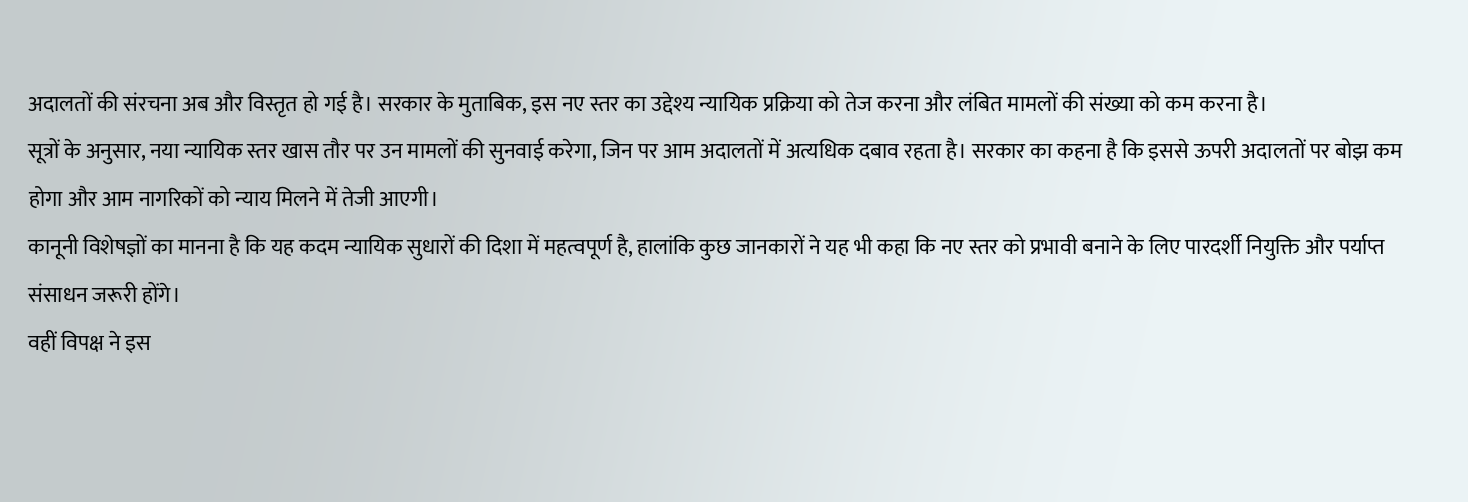अदालतों की संरचना अब और विस्तृत हो गई है। सरकार के मुताबिक, इस नए स्तर का उद्देश्य न्यायिक प्रक्रिया को तेज करना और लंबित मामलों की संख्या को कम करना है।
सूत्रों के अनुसार, नया न्यायिक स्तर खास तौर पर उन मामलों की सुनवाई करेगा, जिन पर आम अदालतों में अत्यधिक दबाव रहता है। सरकार का कहना है कि इससे ऊपरी अदालतों पर बोझ कम होगा और आम नागरिकों को न्याय मिलने में तेजी आएगी।
कानूनी विशेषज्ञों का मानना है कि यह कदम न्यायिक सुधारों की दिशा में महत्वपूर्ण है, हालांकि कुछ जानकारों ने यह भी कहा कि नए स्तर को प्रभावी बनाने के लिए पारदर्शी नियुक्ति और पर्याप्त संसाधन जरूरी होंगे।
वहीं विपक्ष ने इस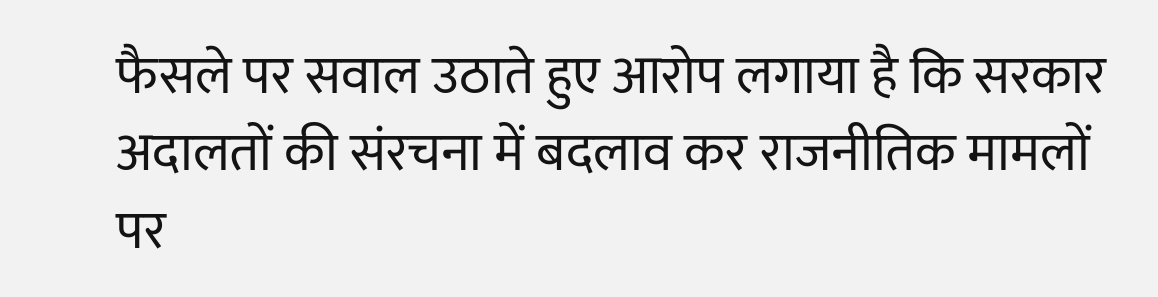फैसले पर सवाल उठाते हुए आरोप लगाया है कि सरकार अदालतों की संरचना में बदलाव कर राजनीतिक मामलों पर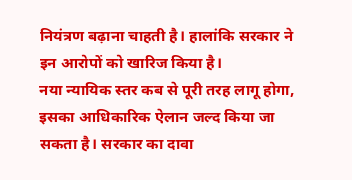नियंत्रण बढ़ाना चाहती है। हालांकि सरकार ने इन आरोपों को खारिज किया है।
नया न्यायिक स्तर कब से पूरी तरह लागू होगा, इसका आधिकारिक ऐलान जल्द किया जा सकता है। सरकार का दावा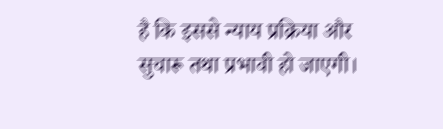है कि इससे न्याय प्रक्रिया और सुचारू तथा प्रभावी हो जाएगी।